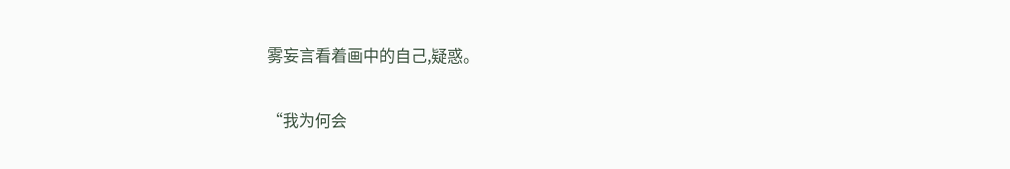雾妄言看着画中的自己,疑惑。

“我为何会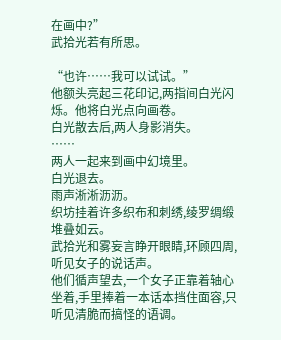在画中?”
武拾光若有所思。

“也许……我可以试试。”
他额头亮起三花印记,两指间白光闪烁。他将白光点向画卷。
白光散去后,两人身影消失。
……
两人一起来到画中幻境里。
白光退去。
雨声淅淅沥沥。
织坊挂着许多织布和刺绣,绫罗绸缎堆叠如云。
武拾光和雾妄言睁开眼睛,环顾四周,听见女子的说话声。
他们循声望去,一个女子正靠着轴心坐着,手里捧着一本话本挡住面容,只听见清脆而搞怪的语调。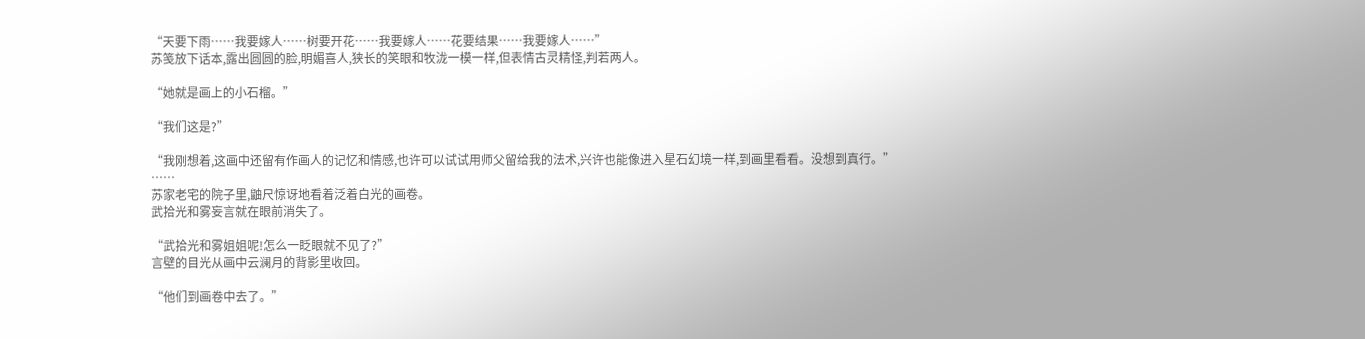“天要下雨……我要嫁人……树要开花……我要嫁人……花要结果……我要嫁人……”
苏笺放下话本,露出圆圆的脸,明媚喜人,狭长的笑眼和牧泷一模一样,但表情古灵精怪,判若两人。

“她就是画上的小石榴。”

“我们这是?”

“我刚想着,这画中还留有作画人的记忆和情感,也许可以试试用师父留给我的法术,兴许也能像进入星石幻境一样,到画里看看。没想到真行。”
……
苏家老宅的院子里,鼬尺惊讶地看着泛着白光的画卷。
武拾光和雾妄言就在眼前消失了。

“武拾光和雾姐姐呢!怎么一眨眼就不见了?”
言壁的目光从画中云澜月的背影里收回。

“他们到画卷中去了。”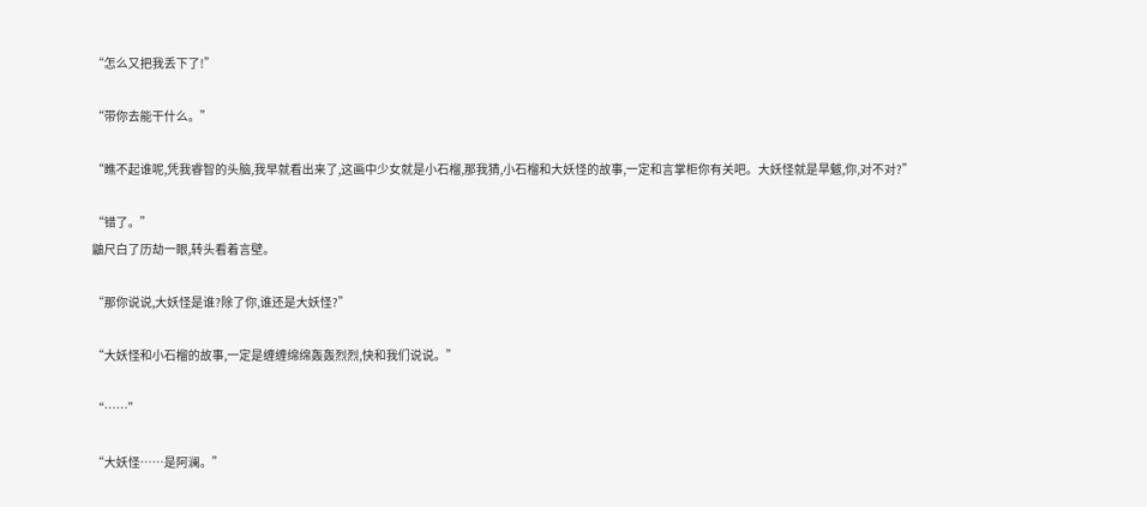“怎么又把我丢下了!”

“带你去能干什么。”

“瞧不起谁呢,凭我睿智的头脑,我早就看出来了,这画中少女就是小石榴,那我猜,小石榴和大妖怪的故事,一定和言掌柜你有关吧。大妖怪就是旱魃,你,对不对?”

“错了。”
鼬尺白了历劫一眼,转头看着言壁。

“那你说说,大妖怪是谁?除了你,谁还是大妖怪?”

“大妖怪和小石榴的故事,一定是缠缠绵绵轰轰烈烈,快和我们说说。”

“……”

“大妖怪……是阿澜。”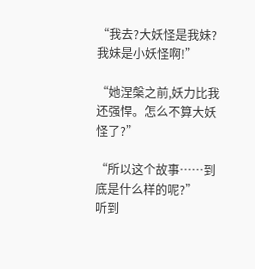“我去?大妖怪是我妹?我妹是小妖怪啊!”

“她涅槃之前,妖力比我还强悍。怎么不算大妖怪了?”

“所以这个故事……到底是什么样的呢?”
听到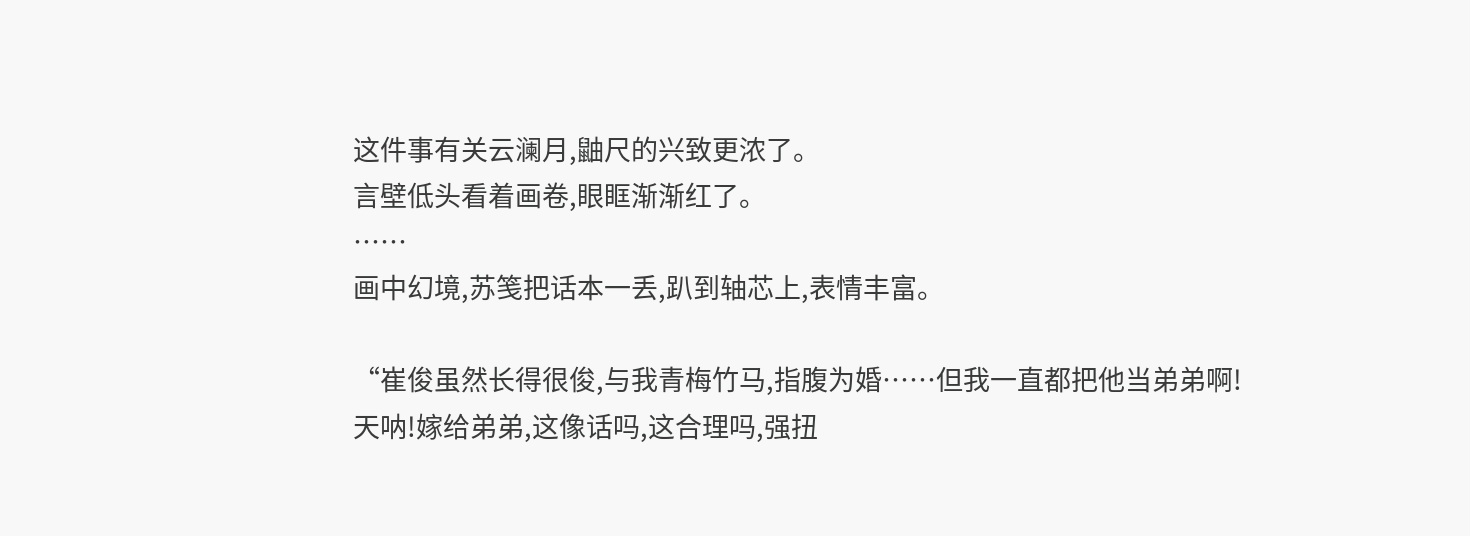这件事有关云澜月,鼬尺的兴致更浓了。
言壁低头看着画卷,眼眶渐渐红了。
……
画中幻境,苏笺把话本一丢,趴到轴芯上,表情丰富。

“崔俊虽然长得很俊,与我青梅竹马,指腹为婚……但我一直都把他当弟弟啊!天呐!嫁给弟弟,这像话吗,这合理吗,强扭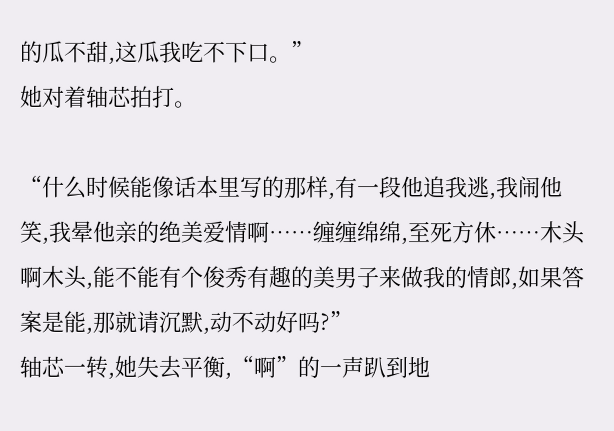的瓜不甜,这瓜我吃不下口。”
她对着轴芯拍打。

“什么时候能像话本里写的那样,有一段他追我逃,我闹他笑,我晕他亲的绝美爱情啊……缠缠绵绵,至死方休……木头啊木头,能不能有个俊秀有趣的美男子来做我的情郎,如果答案是能,那就请沉默,动不动好吗?”
轴芯一转,她失去平衡,“啊”的一声趴到地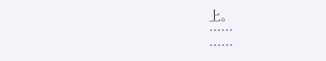上。
……
……